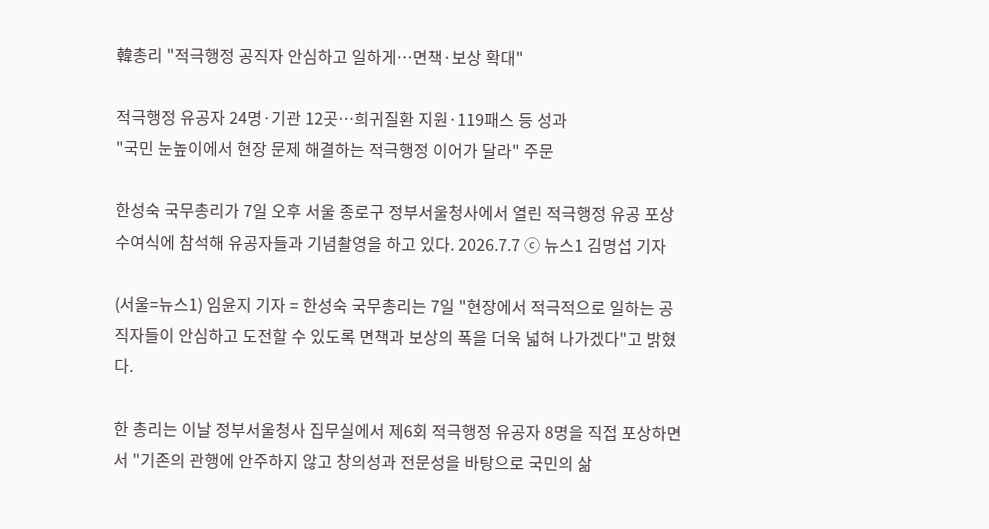韓총리 "적극행정 공직자 안심하고 일하게…면책·보상 확대"

적극행정 유공자 24명·기관 12곳…희귀질환 지원·119패스 등 성과
"국민 눈높이에서 현장 문제 해결하는 적극행정 이어가 달라" 주문

한성숙 국무총리가 7일 오후 서울 종로구 정부서울청사에서 열린 적극행정 유공 포상 수여식에 참석해 유공자들과 기념촬영을 하고 있다. 2026.7.7 ⓒ 뉴스1 김명섭 기자

(서울=뉴스1) 임윤지 기자 = 한성숙 국무총리는 7일 "현장에서 적극적으로 일하는 공직자들이 안심하고 도전할 수 있도록 면책과 보상의 폭을 더욱 넓혀 나가겠다"고 밝혔다.

한 총리는 이날 정부서울청사 집무실에서 제6회 적극행정 유공자 8명을 직접 포상하면서 "기존의 관행에 안주하지 않고 창의성과 전문성을 바탕으로 국민의 삶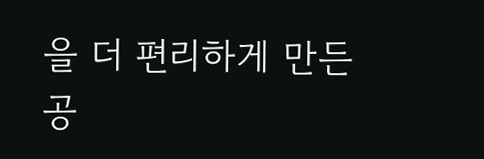을 더 편리하게 만든 공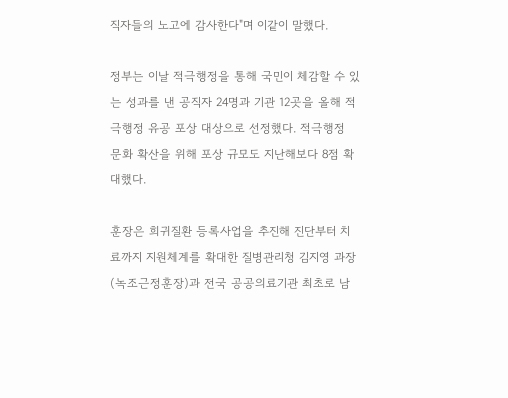직자들의 노고에 감사한다"며 이같이 말했다.

정부는 이날 적극행정을 통해 국민이 체감할 수 있는 성과를 낸 공직자 24명과 기관 12곳을 올해 적극행정 유공 포상 대상으로 선정했다. 적극행정 문화 확산을 위해 포상 규모도 지난해보다 8점 확대했다.

훈장은 희귀질환 등록사업을 추진해 진단부터 치료까지 지원체계를 확대한 질병관리청 김지영 과장(녹조근정훈장)과 전국 공공의료기관 최초로 남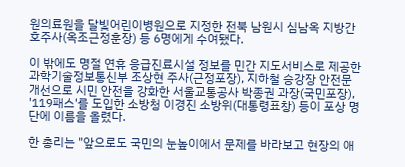원의료원을 달빛어린이병원으로 지정한 전북 남원시 심남옥 지방간호주사(옥조근정훈장) 등 6명에게 수여됐다.

이 밖에도 명절 연휴 응급진료시설 정보를 민간 지도서비스로 제공한 과학기술정보통신부 조상현 주사(근정포장), 지하철 승강장 안전문 개선으로 시민 안전을 강화한 서울교통공사 박종권 과장(국민포장), '119패스'를 도입한 소방청 이경진 소방위(대통령표창) 등이 포상 명단에 이름을 올렸다.

한 총리는 "앞으로도 국민의 눈높이에서 문제를 바라보고 현장의 애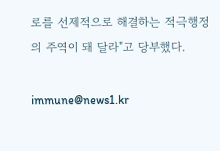로를 선제적으로 해결하는 적극행정의 주역이 돼 달라"고 당부했다.

immune@news1.kr